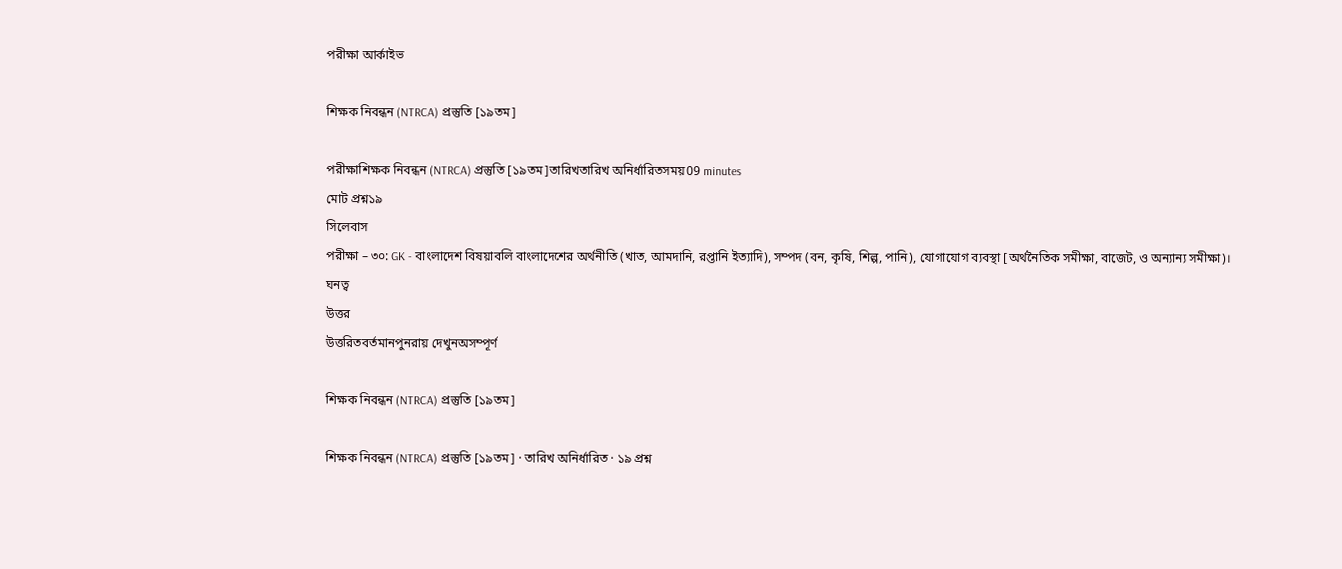পরীক্ষা আর্কাইভ

শিক্ষক নিবন্ধন (NTRCA) প্রস্তুতি [১৯তম]

পরীক্ষাশিক্ষক নিবন্ধন (NTRCA) প্রস্তুতি [১৯তম]তারিখতারিখ অনির্ধারিতসময়09 minutes
মোট প্রশ্ন১৯
সিলেবাস
পরীক্ষা – ৩০: GK - বাংলাদেশ বিষয়াবলি বাংলাদেশের অর্থনীতি (খাত, আমদানি, রপ্তানি ইত্যাদি), সম্পদ (বন, কৃষি, শিল্প, পানি), যোগাযোগ ব্যবস্থা [অর্থনৈতিক সমীক্ষা, বাজেট, ও অন্যান্য সমীক্ষা)।
ঘনত্ব
উত্তর
উত্তরিতবর্তমানপুনরায় দেখুনঅসম্পূর্ণ

শিক্ষক নিবন্ধন (NTRCA) প্রস্তুতি [১৯তম]

শিক্ষক নিবন্ধন (NTRCA) প্রস্তুতি [১৯তম] · তারিখ অনির্ধারিত · ১৯ প্রশ্ন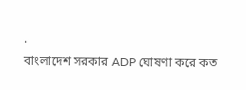.
বাংলাদেশ সরকার ADP ঘোষণা করে কত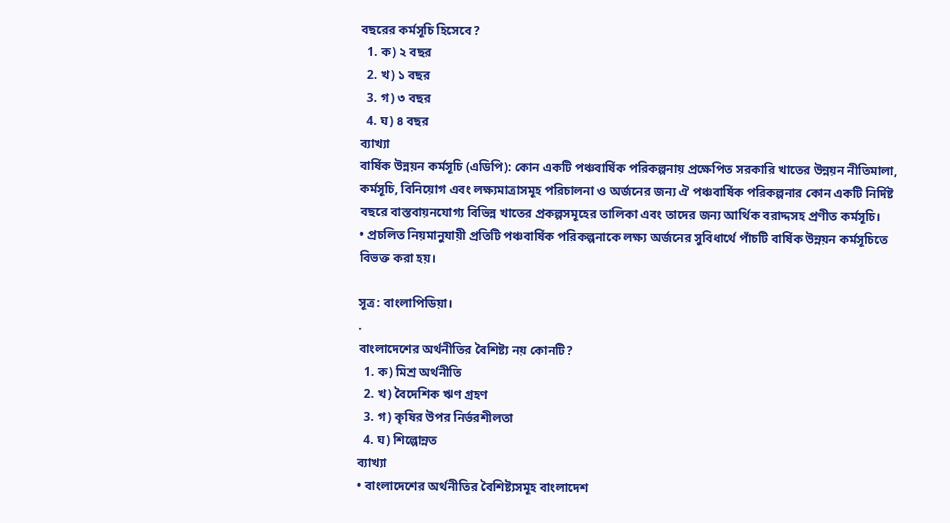বছরের কর্মসূচি হিসেবে?
  1. ক) ২ বছর
  2. খ) ১ বছর
  3. গ) ৩ বছর
  4. ঘ) ৪ বছর
ব্যাখ্যা
বার্ষিক উন্নয়ন কর্মসূচি (এডিপি): কোন একটি পঞ্চবার্ষিক পরিকল্পনায় প্রক্ষেপিত সরকারি খাতের উন্নয়ন নীতিমালা,  কর্মসূচি, বিনিয়োগ এবং লক্ষ্যমাত্রাসমূহ পরিচালনা ও অর্জনের জন্য ঐ পঞ্চবার্ষিক পরিকল্পনার কোন একটি নির্দিষ্ট বছরে বাস্তবায়নযোগ্য বিভিন্ন খাতের প্রকল্পসমূহের তালিকা এবং তাদের জন্য আর্থিক বরাদ্দসহ প্রণীত কর্মসূচি।
• প্রচলিত নিয়মানুযায়ী প্রতিটি পঞ্চবার্ষিক পরিকল্পনাকে লক্ষ্য অর্জনের সুবিধার্থে পাঁচটি বার্ষিক উন্নয়ন কর্মসূচিতে বিভক্ত করা হয়।

সূত্র: বাংলাপিডিয়া।
.
বাংলাদেশের অর্থনীতির বৈশিষ্ট্য নয় কোনটি?
  1. ক) মিশ্র অর্থনীতি
  2. খ) বৈদেশিক ঋণ গ্রহণ
  3. গ) কৃষির উপর নির্ভরশীলতা
  4. ঘ) শিল্পোন্নত
ব্যাখ্যা
• বাংলাদেশের অর্থনীতির বৈশিষ্ট্যসমূহ বাংলাদেশ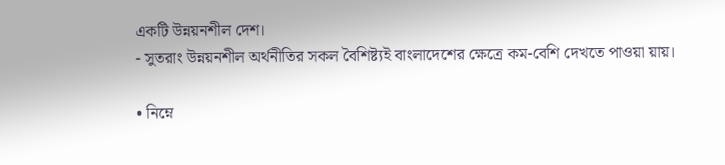একটি উন্নয়নশীল দেশ।
- সুতরাং উন্নয়নশীল অর্থনীতির সকল বৈশিষ্ট্যই বাংলাদেশের ক্ষেত্রে কম-বেশি দেখতে পাওয়া য়ায়।

• নিম্নে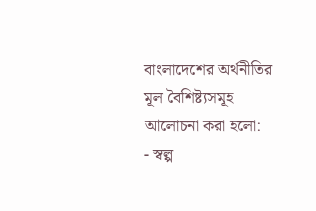বাংলাদেশের অর্থনীতির মূল বৈশিষ্ট্যসমূহ আলোচনা করা হলো:
- স্বল্প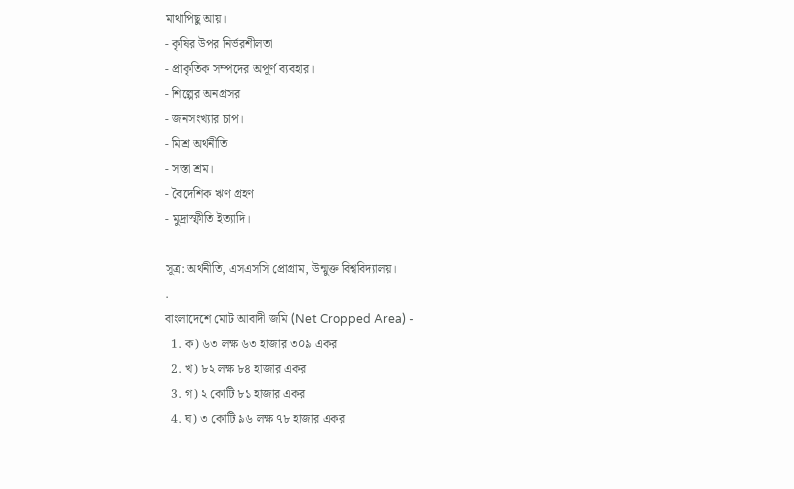মাথাপিছু আয়।
- কৃষির উপর নির্ভরশীলতা
- প্রাকৃতিক সম্পদের অপূর্ণ ব্যবহার।
- শিল্পের অনগ্রসর
- জনসংখ্যার চাপ।
- মিশ্র অর্থনীতি
- সস্তা শ্রম।
- বৈদেশিক ঋণ গ্রহণ
- মুদ্রাস্ফীতি ইত্যাদি।

সূত্র: অর্থনীতি, এসএসসি প্রোগ্রাম, উন্মুক্ত বিশ্ববিদ্যালয়।
.
বাংলাদেশে মোট আবাদী জমি (Net Cropped Area) -
  1. ক) ৬৩ লক্ষ ৬৩ হাজার ৩০৯ একর
  2. খ) ৮২ লক্ষ ৮৪ হাজার একর
  3. গ) ২ কোটি ৮১ হাজার একর
  4. ঘ) ৩ কোটি ৯৬ লক্ষ ৭৮ হাজার একর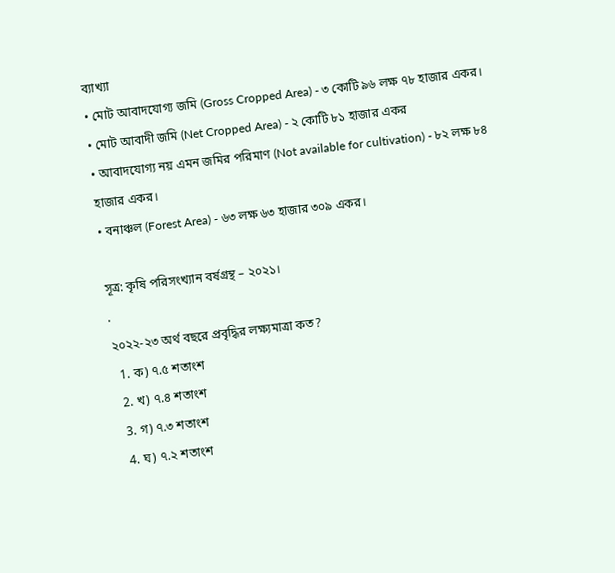ব্যাখ্যা
• মোট আবাদযোগ্য জমি (Gross Cropped Area) - ৩ কোটি ৯৬ লক্ষ ৭৮ হাজার একর।
• মোট আবাদী জমি (Net Cropped Area) - ২ কোটি ৮১ হাজার একর
• আবাদযোগ্য নয় এমন জমির পরিমাণ (Not available for cultivation) - ৮২ লক্ষ ৮৪ হাজার একর।
• বনাঞ্চল (Forest Area) - ৬৩ লক্ষ ৬৩ হাজার ৩০৯ একর।

সূত্র: কৃষি পরিসংখ্যান বর্ষগ্রন্থ – ২০২১।
.
২০২২-২৩ অর্থ বছরে প্রবৃদ্ধির লক্ষ্যমাত্রা কত?
  1. ক) ৭.৫ শতাংশ
  2. খ) ৭.৪ শতাংশ
  3. গ) ৭.৩ শতাংশ
  4. ঘ) ৭.২ শতাংশ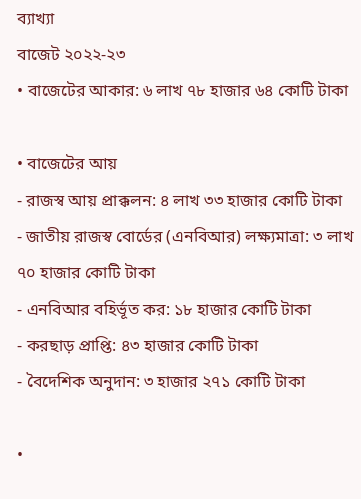ব্যাখ্যা
বাজেট ২০২২-২৩
• বাজেটের আকার: ৬ লাখ ৭৮ হাজার ৬৪ কোটি টাকা

• বাজেটের আয়
- রাজস্ব আয় প্রাক্কলন: ৪ লাখ ৩৩ হাজার কোটি টাকা
- জাতীয় রাজস্ব বোর্ডের (এনবিআর) লক্ষ্যমাত্রা: ৩ লাখ ৭০ হাজার কোটি টাকা
- এনবিআর বহির্ভূত কর: ১৮ হাজার কোটি টাকা
- করছাড় প্রাপ্তি: ৪৩ হাজার কোটি টাকা
- বৈদেশিক অনুদান: ৩ হাজার ২৭১ কোটি টাকা

•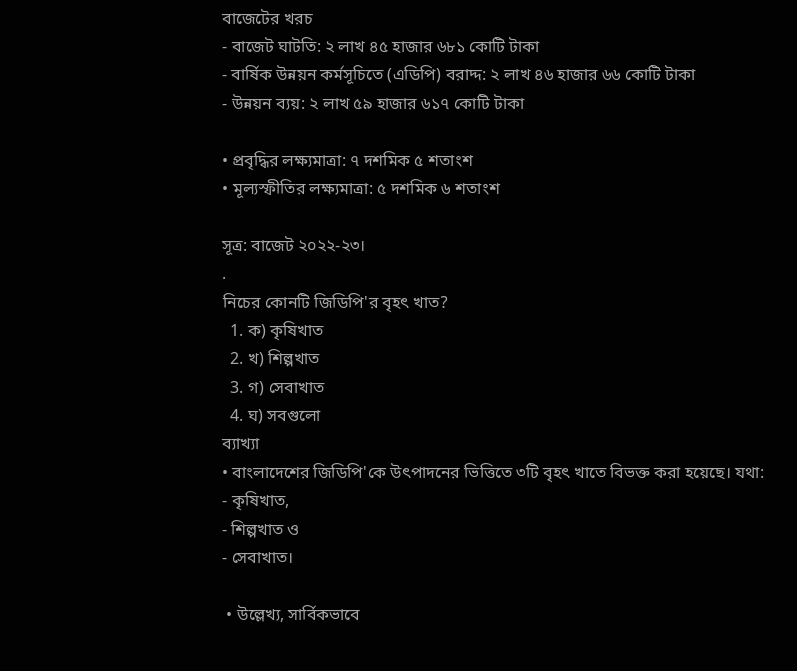বাজেটের খরচ
- বাজেট ঘাটতি: ২ লাখ ৪৫ হাজার ৬৮১ কোটি টাকা
- বার্ষিক উন্নয়ন কর্মসূচিতে (এডিপি) বরাদ্দ: ২ লাখ ৪৬ হাজার ৬৬ কোটি টাকা
- উন্নয়ন ব্যয়: ২ লাখ ৫৯ হাজার ৬১৭ কোটি টাকা

• প্রবৃদ্ধির লক্ষ্যমাত্রা: ৭ দশমিক ৫ শতাংশ
• মূল্যস্ফীতির লক্ষ্যমাত্রা: ৫ দশমিক ৬ শতাংশ

সূত্র: বাজেট ২০২২-২৩।
.
নিচের কোনটি জিডিপি'র বৃহৎ খাত?
  1. ক) কৃষিখাত
  2. খ) শিল্পখাত
  3. গ) সেবাখাত
  4. ঘ) সবগুলো
ব্যাখ্যা
• বাংলাদেশের জিডিপি'কে উৎপাদনের ভিত্তিতে ৩টি বৃহৎ খাতে বিভক্ত করা হয়েছে। যথা:
- কৃষিখাত,
- শিল্পখাত ও
- সেবাখাত।

 • উল্লেখ্য, সার্বিকভাবে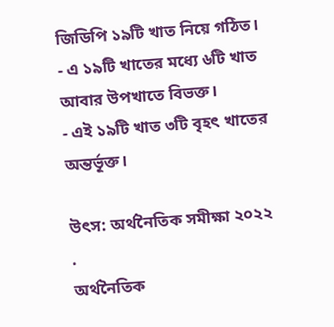জিডিপি ১৯টি খাত নিয়ে গঠিত।
- এ ১৯টি খাতের মধ্যে ৬টি খাত আবার উপখাতে বিভক্ত।
- এই ১৯টি খাত ৩টি বৃহৎ খাতের অন্তর্ভূক্ত।

উৎস: অর্থনৈতিক সমীক্ষা ২০২২
.
অর্থনৈতিক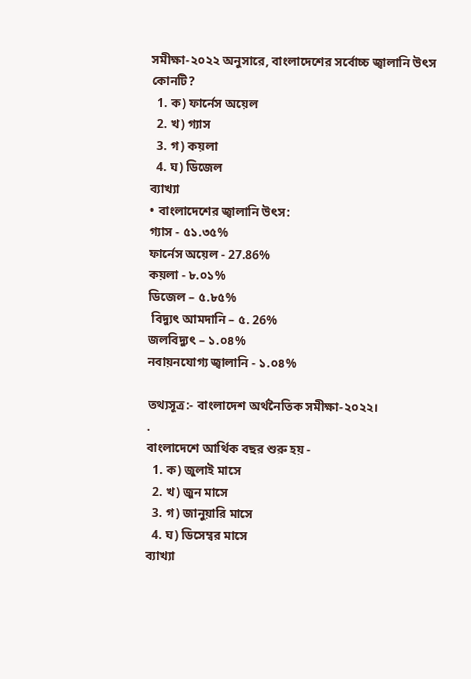সমীক্ষা-২০২২ অনুসারে, বাংলাদেশের সর্বোচ্চ জ্বালানি উৎস কোনটি?
  1. ক) ফার্নেস অয়েল
  2. খ) গ্যাস
  3. গ) কয়লা
  4. ঘ) ডিজেল
ব্যাখ্যা
• বাংলাদেশের জ্বালানি উৎস:
গ্যাস - ৫১.৩৫%
ফার্নেস অয়েল - 27.86%
কয়লা - ৮.০১%
ডিজেল – ৫.৮৫%
 বিদ্যুৎ আমদানি – ৫. 26%
জলবিদ্যুৎ – ১.০৪%
নবায়নযোগ্য জ্বালানি - ১.০৪%

তথ্যসূত্র:- বাংলাদেশ অর্থনৈতিক সমীক্ষা-২০২২।
.
বাংলাদেশে আর্থিক বছর শুরু হয় -
  1. ক) জুলাই মাসে
  2. খ) জুন মাসে
  3. গ) জানুয়ারি মাসে
  4. ঘ) ডিসেম্বর মাসে
ব্যাখ্যা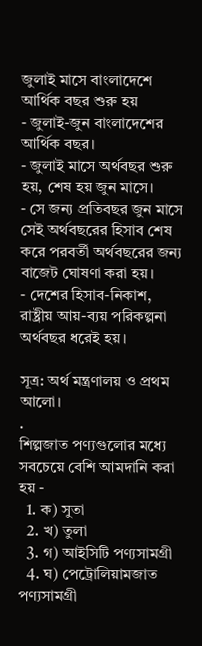জুলাই মাসে বাংলাদেশে আর্থিক বছর শুরু হয়
- জুলাই-জুন বাংলাদেশের আর্থিক বছর।
- জুলাই মাসে অর্থবছর শুরু হয়, শেষ হয় জুন মাসে।
- সে জন্য প্রতিবছর জুন মাসে সেই অর্থবছরের হিসাব শেষ করে পরবর্তী অর্থবছরের জন্য বাজেট ঘোষণা করা হয়।
- দেশের হিসাব-নিকাশ, রাষ্ট্রীয় আয়-ব্যয় পরিকল্পনা অর্থবছর ধরেই হয়।

সূত্র: অর্থ মন্ত্রণালয় ও প্রথম আলো।
.
শিল্পজাত পণ্যগুলোর মধ্যে সবচেয়ে বেশি আমদানি করা হয় -
  1. ক) সুতা
  2. খ) তুলা
  3. গ) আইসিটি পণ্যসামগ্রী
  4. ঘ) পেট্রোলিয়ামজাত পণ্যসামগ্রী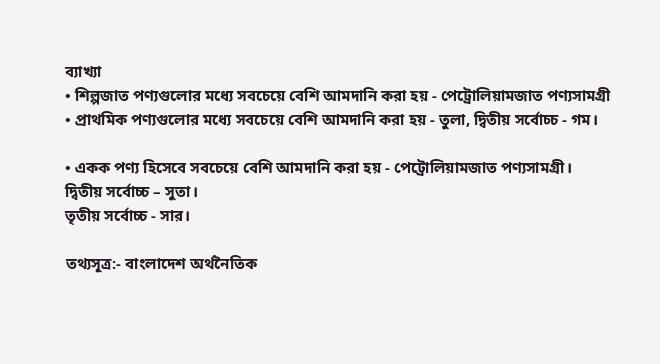ব্যাখ্যা
• শিল্পজাত পণ্যগুলোর মধ্যে সবচেয়ে বেশি আমদানি করা হয় - পেট্রোলিয়ামজাত পণ্যসামগ্রী
• প্রাথমিক পণ্যগুলোর মধ্যে সবচেয়ে বেশি আমদানি করা হয় - তুলা, দ্বিতীয় সর্বোচ্চ - গম।

• একক পণ্য হিসেবে সবচেয়ে বেশি আমদানি করা হয় - পেট্রোলিয়ামজাত পণ্যসামগ্রী।
দ্বিতীয় সর্বোচ্চ – সুতা।
তৃতীয় সর্বোচ্চ - সার।

তথ্যসূত্র:- বাংলাদেশ অর্থনৈতিক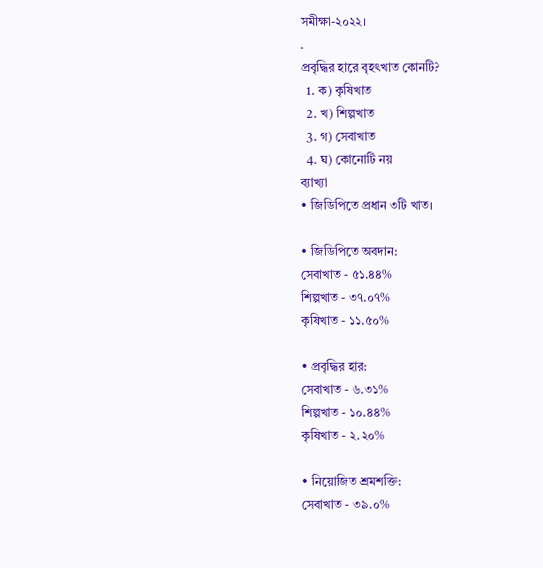সমীক্ষা-২০২২।
.
প্রবৃদ্ধির হারে বৃহৎখাত কোনটি?
  1. ক) কৃষিখাত
  2. খ) শিল্পখাত
  3. গ) সেবাখাত
  4. ঘ) কোনোটি নয়
ব্যাখ্যা
• জিডিপিতে প্রধান ৩টি খাত।

• জিডিপিতে অবদান:
সেবাখাত - ৫১.৪৪%
শিল্পখাত - ৩৭.০৭%
কৃষিখাত - ১১.৫০%

• প্রবৃদ্ধির হার:
সেবাখাত - ৬.৩১%
শিল্পখাত - ১০.৪৪%
কৃষিখাত - ২.২০%

• নিয়োজিত শ্রমশক্তি:
সেবাখাত - ৩৯.০%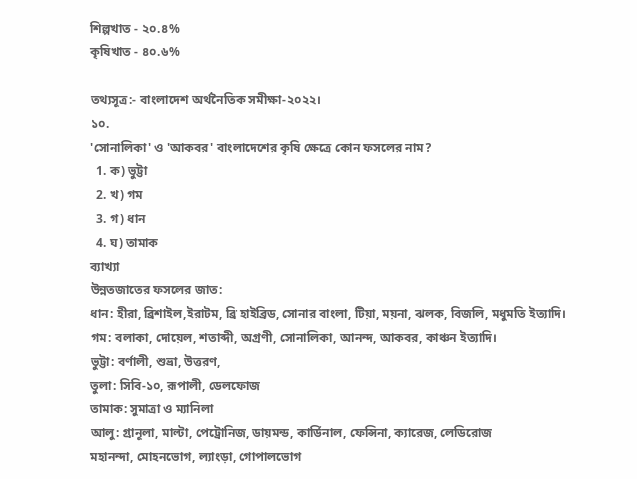শিল্পখাত - ২০.৪%
কৃষিখাত - ৪০.৬%

তথ্যসূত্র:- বাংলাদেশ অর্থনৈতিক সমীক্ষা-২০২২।
১০.
'সোনালিকা' ও 'আকবর' বাংলাদেশের কৃষি ক্ষেত্রে কোন ফসলের নাম?
  1. ক) ভুট্টা
  2. খ) গম
  3. গ) ধান
  4. ঘ) তামাক
ব্যাখ্যা
উন্নতজাতের ফসলের জাত:
ধান: হীরা, ব্রিশাইল,ইরাটম, ব্রি হাইব্রিড, সোনার বাংলা, টিয়া, ময়না, ঝলক, বিজলি, মধুমতি ইত্যাদি।
গম: বলাকা, দোয়েল, শতাব্দী, অগ্রণী, সোনালিকা, আনন্দ, আকবর, কাঞ্চন ইত্যাদি।
ভুট্টা: বর্ণালী, শুভ্রা, উত্তরণ,
তুলা: সিবি-১০, রূপালী, ডেলফোজ
তামাক: সুমাত্রা ও ম্যানিলা
আলু: গ্রানূলা, মাল্টা, পেট্রোনিজ, ডায়মন্ড, কার্ডিনাল, ফেন্সিনা, ক্যারেজ, লেডিরোজ
মহানন্দা, মোহনভোগ, ল্যাংড়া, গোপালভোগ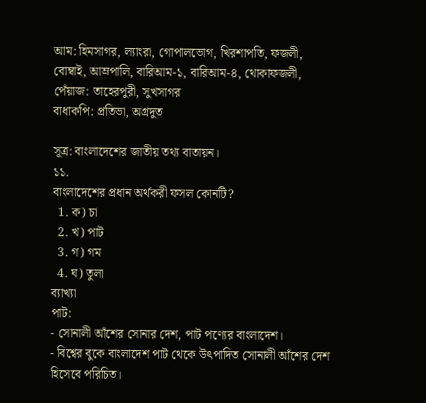আম: হিমসাগর, ল্যাংরা, গোপালভোগ, খিরশাপতি, ফজলী, বোম্বাই, আম্রপালি, বারিআম-১, বারিআম-৪, থোকাফজলী,
পেঁয়াজ: তাহেরপুরী, সুখসাগর
বাধাকপি: প্রতিভা, অগ্রদুত

সূত্র: বাংলাদেশের জাতীয় তথ্য বাতায়ন।
১১.
বাংলাদেশের প্রধান অর্থকরী ফসল কোনটি?
  1. ক) চা
  2. খ) পাট
  3. গ) গম
  4. ঘ) তুলা
ব্যাখ্যা
পাট:
- সোনালী আঁশের সোনার দেশ, পাট পণ্যের বাংলাদেশ।
- বিশ্বের বুকে বাংলাদেশ পাট থেকে উৎপাদিত সোনালী আঁশের দেশ হিসেবে পরিচিত।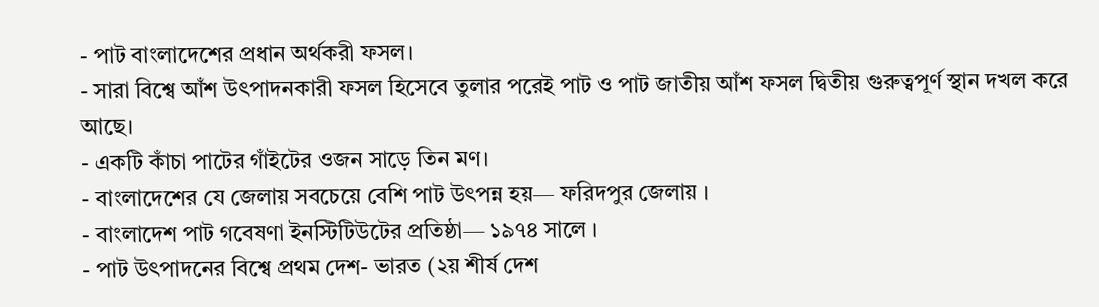- পাট বাংলাদেশের প্রধান অর্থকরী ফসল।
- সারা বিশ্বে আঁশ উৎপাদনকারী ফসল হিসেবে তুলার পরেই পাট ও পাট জাতীয় আঁশ ফসল দ্বিতীয় গুরুত্বপূর্ণ স্থান দখল করে আছে।
- একটি কাঁচা পাটের গাঁইটের ওজন সাড়ে তিন মণ।
- বাংলাদেশের যে জেলায় সবচেয়ে বেশি পাট উৎপন্ন হয়— ফরিদপুর জেলায় ।
- বাংলাদেশ পাট গবেষণা ইনস্টিটিউটের প্রতিষ্ঠা— ১৯৭৪ সালে ।
- পাট উৎপাদনের বিশ্বে প্রথম দেশ- ভারত (২য় শীর্ষ দেশ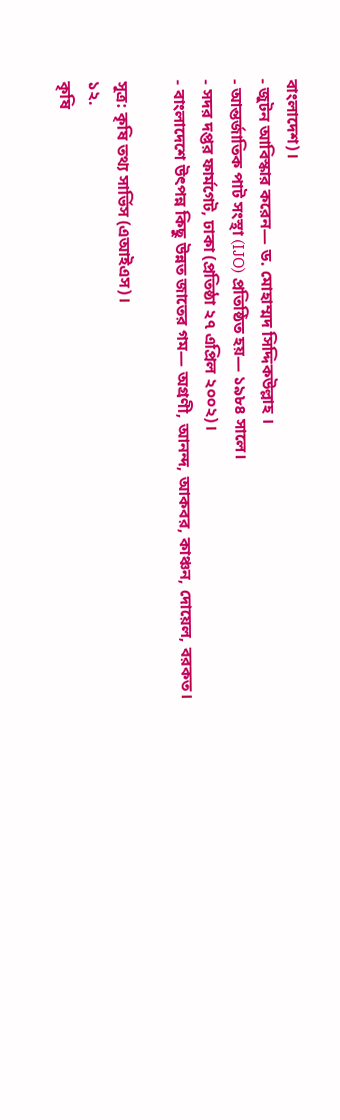বাংলাদেশ)।
- জুটন আবিস্কার করেন— ড. মোহাম্মদ সিদ্দিকউল্লাহ ।
- আন্তর্জাতিক পাট সংস্থা (IJO) প্রতিষ্ঠিত হয়— ১৯৮৪ সালে।
- সদর দপ্তর ফার্মগেট, ঢাকা (প্রতিষ্ঠা ২৭ এপ্রিল ২০০২)।
- বাংলাদেশে উৎপন্ন কিছু উন্নত জাতের গম— অগ্রণী, আনন্দ, আকবর, কাঞ্চন, দোয়েল, বরকত।

সূত্র: কৃষি তথ্য সার্ভিস (এআইএস)।
১২.
কৃষি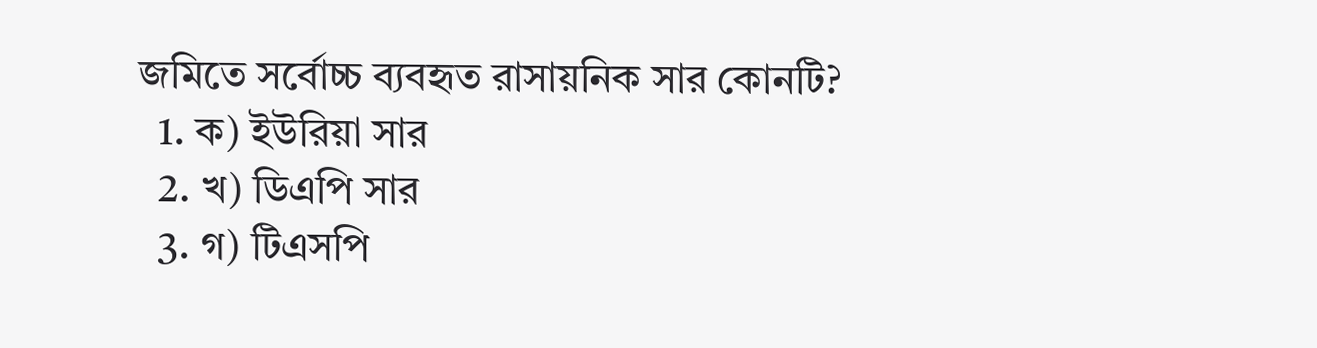জমিতে সর্বোচ্চ ব্যবহৃত রাসায়নিক সার কোনটি?
  1. ক) ইউরিয়া সার
  2. খ) ডিএপি সার
  3. গ) টিএসপি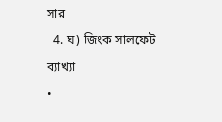সার
  4. ঘ) জিংক সালফেট
ব্যাখ্যা
•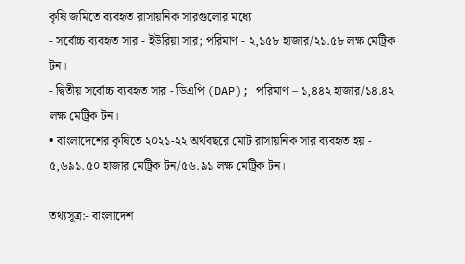কৃষি জমিতে ব্যবহৃত রাসায়নিক সারগুলোর মধ্যে
- সর্বোচ্চ ব্যবহৃত সার - ইউরিয়া সার; পরিমাণ - ২,১৫৮ হাজার/২১.৫৮ লক্ষ মেট্রিক টন।
- দ্বিতীয় সর্বোচ্চ ব্যবহৃত সার - ডিএপি (DAP); পরিমাণ – ১,৪৪২ হাজার/১৪.৪২ লক্ষ মেট্রিক টন।
• বাংলাদেশের কৃষিতে ২০২১-২২ অর্থবছরে মোট রাসায়নিক সার ব্যবহৃত হয় - ৫,৬৯১.৫০ হাজার মেট্রিক টন/৫৬.৯১ লক্ষ মেট্রিক টন।

তথ্যসূত্র:- বাংলাদেশ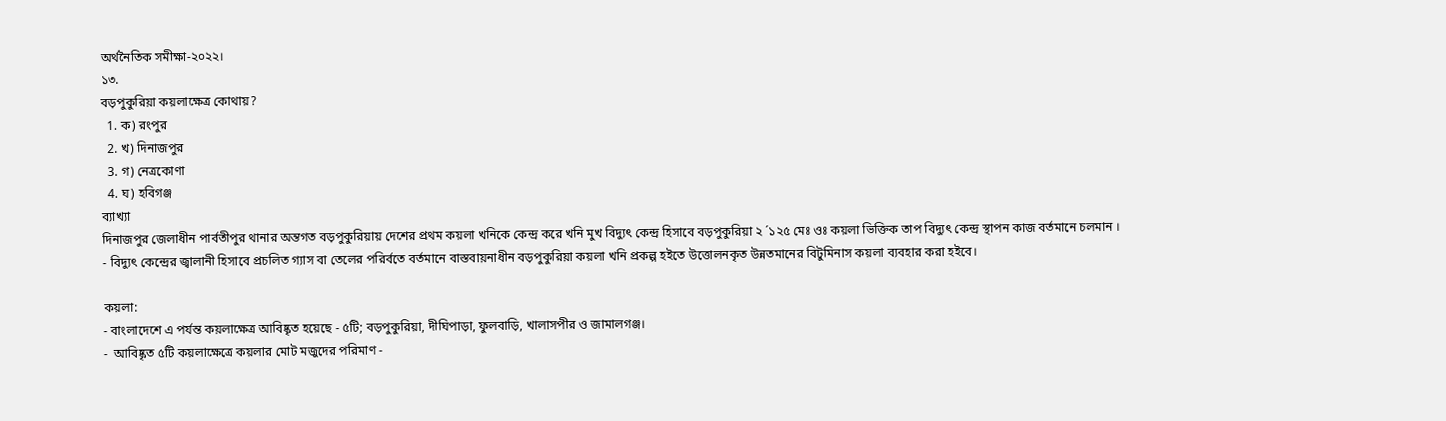অর্থনৈতিক সমীক্ষা-২০২২।
১৩.
বড়পুকুরিয়া কয়লাক্ষেত্র কোথায়?
  1. ক) রংপুর
  2. খ) দিনাজপুর
  3. গ) নেত্রকোণা
  4. ঘ) হবিগঞ্জ
ব্যাখ্যা
দিনাজপুর জেলাধীন পার্বতীপুর থানার অন্তগত বড়পুকুরিয়ায় দেশের প্রথম কয়লা খনিকে কেন্দ্র করে খনি মুখ বিদ্যুৎ কেন্দ্র হিসাবে বড়পুকুরিয়া ২ ´১২৫ মেঃ ওঃ কয়লা ভিক্তিক তাপ বিদ্যুৎ কেন্দ্র স্থাপন কাজ বর্তমানে চলমান ।
- বিদ্যুৎ কেন্দ্রের জ্বালানী হিসাবে প্রচলিত গ্যাস বা তেলের পরির্বতে বর্তমানে বাস্তবায়নাধীন বড়পুকুরিয়া কয়লা খনি প্রকল্প হইতে উত্তোলনকৃত উন্নতমানের বিটুমিনাস কয়লা ব্যবহার করা হইবে।

কয়লা:
- বাংলাদেশে এ পর্যন্ত কয়লাক্ষেত্র আবিষ্কৃত হয়েছে - ৫টি; বড়পুকুরিয়া, দীঘিপাড়া, ফুলবাড়ি, খালাসপীর ও জামালগঞ্জ।
-  আবিষ্কৃত ৫টি কয়লাক্ষেত্রে কয়লার মোট মজুদের পরিমাণ -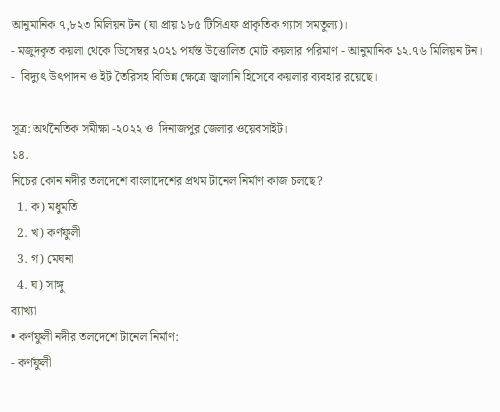আনুমানিক ৭,৮২৩ মিলিয়ন টন (যা প্রায় ১৮৫ টিসিএফ প্রাকৃতিক গ্যাস সমতুল্য)।
- মজুদকৃত কয়লা থেকে ডিসেম্বর ২০২১ পর্যন্ত উত্তোলিত মোট কয়লার পরিমাণ - আনুমানিক ১২.৭৬ মিলিয়ন টন।
-  বিদ্যুৎ উৎপাদন ও ইট তৈরিসহ বিভিন্ন ক্ষেত্রে জ্বালানি হিসেবে কয়লার ব্যবহার রয়েছে।

সূত্র: অর্থনৈতিক সমীক্ষা -২০২২ ও  দিনাজপুর জেলার ওয়েবসাইট।
১৪.
নিচের কোন নদীর তলদেশে বাংলাদেশের প্রথম টানেল নির্মাণ কাজ চলছে?
  1. ক) মধুমতি
  2. খ) কর্ণফুলী
  3. গ) মেঘনা
  4. ঘ) সাঙ্গু
ব্যাখ্যা
• কর্ণফুলী নদীর তলদেশে টানেল নির্মাণ:
- কর্ণফুলী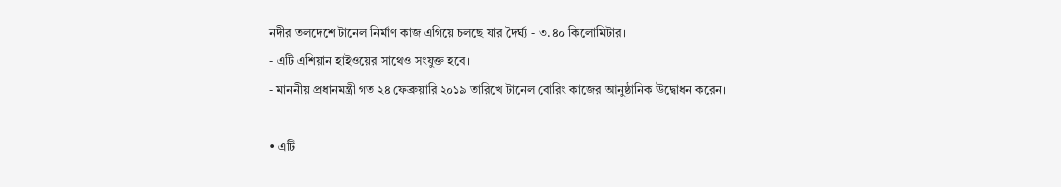নদীর তলদেশে টানেল নির্মাণ কাজ এগিয়ে চলছে যার দৈর্ঘ্য - ৩.৪০ কিলোমিটার।
- এটি এশিয়ান হাইওয়ের সাথেও সংযুক্ত হবে।
- মাননীয় প্রধানমন্ত্রী গত ২৪ ফেব্রুয়ারি ২০১৯ তারিখে টানেল বোরিং কাজের আনুষ্ঠানিক উদ্বোধন করেন।

• এটি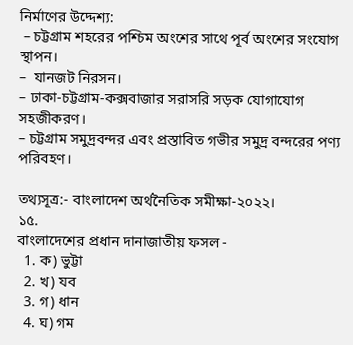নির্মাণের উদ্দেশ্য:
 – চট্টগ্রাম শহরের পশ্চিম অংশের সাথে পূর্ব অংশের সংযোগ স্থাপন।
–  যানজট নিরসন।
– ঢাকা-চট্টগ্রাম-কক্সবাজার সরাসরি সড়ক যোগাযোগ সহজীকরণ।
– চট্টগ্রাম সমুদ্রবন্দর এবং প্রস্তাবিত গভীর সমুদ্র বন্দরের পণ্য পরিবহণ।

তথ্যসূত্র:- বাংলাদেশ অর্থনৈতিক সমীক্ষা-২০২২।
১৫.
বাংলাদেশের প্রধান দানাজাতীয় ফসল -
  1. ক) ভুট্টা
  2. খ) যব
  3. গ) ধান
  4. ঘ) গম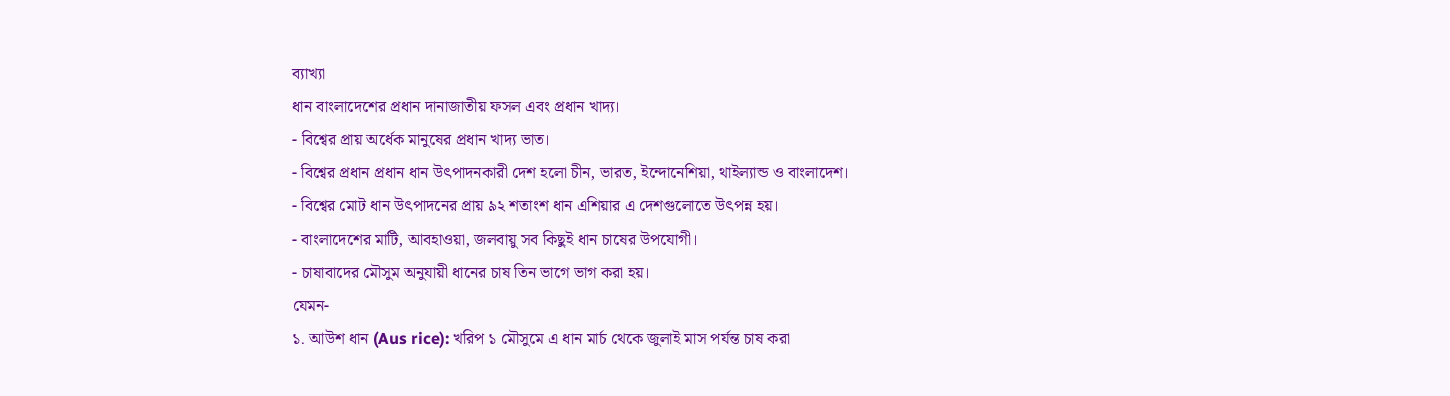ব্যাখ্যা
ধান বাংলাদেশের প্রধান দানাজাতীয় ফসল এবং প্রধান খাদ্য।
- বিশ্বের প্রায় অর্ধেক মানুষের প্রধান খাদ্য ভাত।
- বিশ্বের প্রধান প্রধান ধান উৎপাদনকারী দেশ হলো চীন, ভারত, ইন্দোনেশিয়া, থাইল্যান্ড ও বাংলাদেশ।
- বিশ্বের মোট ধান উৎপাদনের প্রায় ৯২ শতাংশ ধান এশিয়ার এ দেশগুলোতে উৎপন্ন হয়।
- বাংলাদেশের মাটি, আবহাওয়া, জলবায়ু সব কিছুই ধান চাষের উপযোগী।
- চাষাবাদের মৌসুম অনুযায়ী ধানের চাষ তিন ভাগে ভাগ করা হয়।
যেমন-
১. আউশ ধান (Aus rice): খরিপ ১ মৌসুমে এ ধান মার্চ থেকে জুলাই মাস পর্যন্ত চাষ করা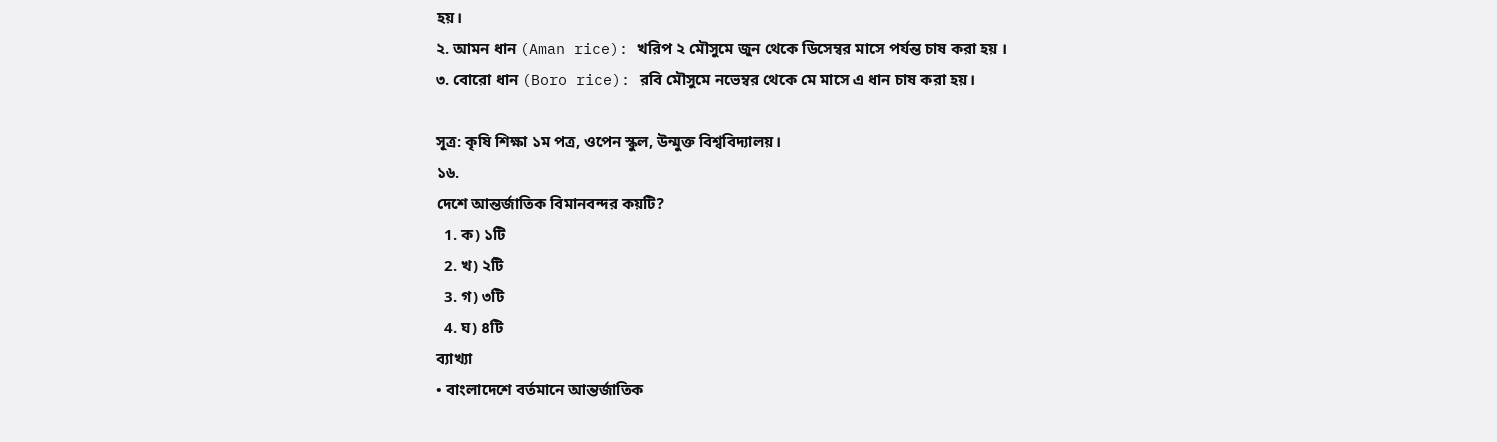হয়।
২. আমন ধান (Aman rice): খরিপ ২ মৌসুমে জুন থেকে ডিসেম্বর মাসে পর্যন্ত চাষ করা হয় ।
৩. বোরো ধান (Boro rice): রবি মৌসুমে নভেম্বর থেকে মে মাসে এ ধান চাষ করা হয়।

সূত্র: কৃষি শিক্ষা ১ম পত্র, ওপেন স্কুল, উন্মুক্ত বিশ্ববিদ্যালয়।
১৬.
দেশে আন্তর্জাতিক বিমানবন্দর কয়টি?
  1. ক) ১টি
  2. খ) ২টি
  3. গ) ৩টি
  4. ঘ) ৪টি
ব্যাখ্যা
• বাংলাদেশে বর্তমানে আন্তর্জাতিক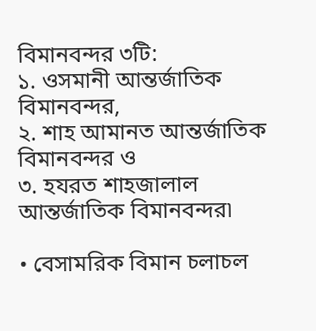বিমানবন্দর ৩টি:
১. ওসমানী আন্তর্জাতিক বিমানবন্দর,
২. শাহ আমানত আন্তর্জাতিক বিমানবন্দর ও
৩. হযরত শাহজালাল আন্তর্জাতিক বিমানবন্দর৷

• বেসামরিক বিমান চলাচল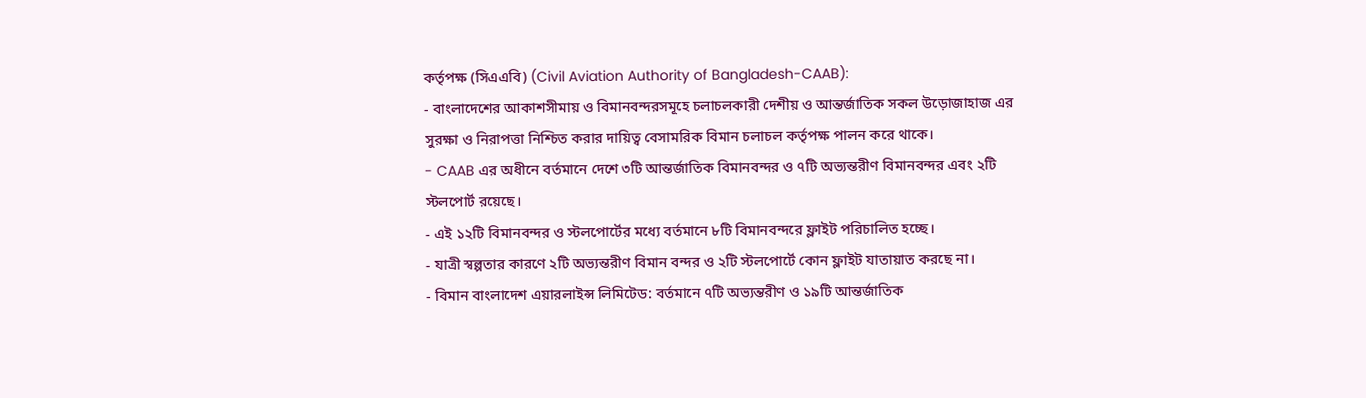কর্তৃপক্ষ (সিএএবি) (Civil Aviation Authority of Bangladesh-CAAB):
- বাংলাদেশের আকাশসীমায় ও বিমানবন্দরসমূহে চলাচলকারী দেশীয় ও আন্তর্জাতিক সকল উড়োজাহাজ এর সুরক্ষা ও নিরাপত্তা নিশ্চিত করার দায়িত্ব বেসামরিক বিমান চলাচল কর্তৃপক্ষ পালন করে থাকে।
- CAAB এর অধীনে বর্তমানে দেশে ৩টি আন্তর্জাতিক বিমানবন্দর ও ৭টি অভ্যন্তরীণ বিমানবন্দর এবং ২টি স্টলপোর্ট রয়েছে।
- এই ১২টি বিমানবন্দর ও স্টলপোর্টের মধ্যে বর্তমানে ৮টি বিমানবন্দরে ফ্লাইট পরিচালিত হচ্ছে।
- যাত্রী স্বল্পতার কারণে ২টি অভ্যন্তরীণ বিমান বন্দর ও ২টি স্টলপোর্টে কোন ফ্লাইট যাতায়াত করছে না।
- বিমান বাংলাদেশ এয়ারলাইন্স লিমিটেড: বর্তমানে ৭টি অভ্যন্তরীণ ও ১৯টি আন্তর্জাতিক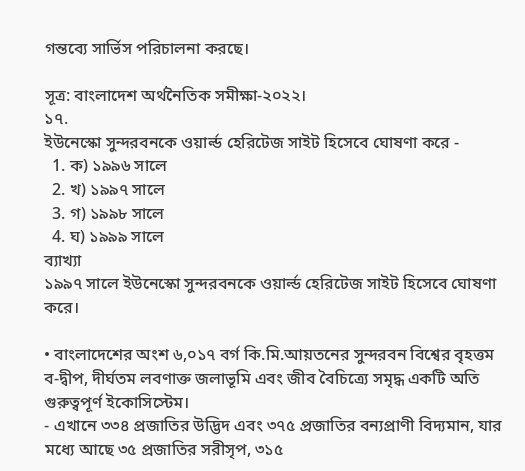গন্তব্যে সার্ভিস পরিচালনা করছে।

সূত্র: বাংলাদেশ অর্থনৈতিক সমীক্ষা-২০২২।
১৭.
ইউনেস্কো সুন্দরবনকে ওয়ার্ল্ড হেরিটেজ সাইট হিসেবে ঘোষণা করে -
  1. ক) ১৯৯৬ সালে
  2. খ) ১৯৯৭ সালে
  3. গ) ১৯৯৮ সালে
  4. ঘ) ১৯৯৯ সালে
ব্যাখ্যা
১৯৯৭ সালে ইউনেস্কো সুন্দরবনকে ওয়ার্ল্ড হেরিটেজ সাইট হিসেবে ঘোষণা করে।

• বাংলাদেশের অংশ ৬,০১৭ বর্গ কি.মি.আয়তনের সুন্দরবন বিশ্বের বৃহত্তম ব-দ্বীপ, দীর্ঘতম লবণাক্ত জলাভূমি এবং জীব বৈচিত্র্যে সমৃদ্ধ একটি অতি গুরুত্বপূর্ণ ইকোসিস্টেম।
- এখানে ৩৩৪ প্রজাতির উদ্ভিদ এবং ৩৭৫ প্রজাতির বন্যপ্রাণী বিদ্যমান, যার মধ্যে আছে ৩৫ প্রজাতির সরীসৃপ, ৩১৫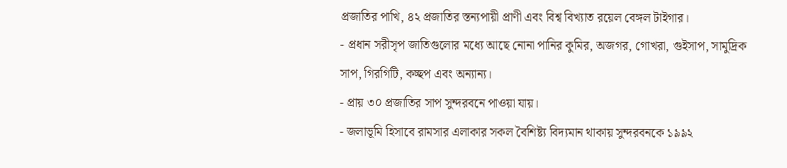প্রজাতির পাখি, ৪২ প্রজাতির স্তন্যপায়ী প্রাণী এবং বিশ্ব বিখ্যাত রয়েল বেঙ্গল টাইগার।
- প্রধান সরীসৃপ জাতিগুলোর মধ্যে আছে নোনা পানির কুমির, অজগর, গোখরা, গুইসাপ, সামুদ্রিক সাপ, গিরগিটি, কচ্ছপ এবং অন্যান্য।
- প্রায় ৩০ প্রজাতির সাপ সুন্দরবনে পাওয়া যায়।
- জলাভূমি হিসাবে রামসার এলাকার সকল বৈশিষ্ট্য বিদ্যমান থাকায় সুন্দরবনকে ১৯৯২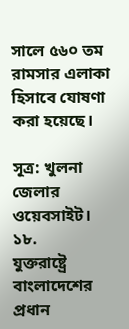সালে ৫৬০ তম রামসার এলাকা হিসাবে যোষণা করা হয়েছে।

সূত্র: খুলনা জেলার ওয়েবসাইট।
১৮.
যুক্তরাষ্ট্রে বাংলাদেশের প্রধান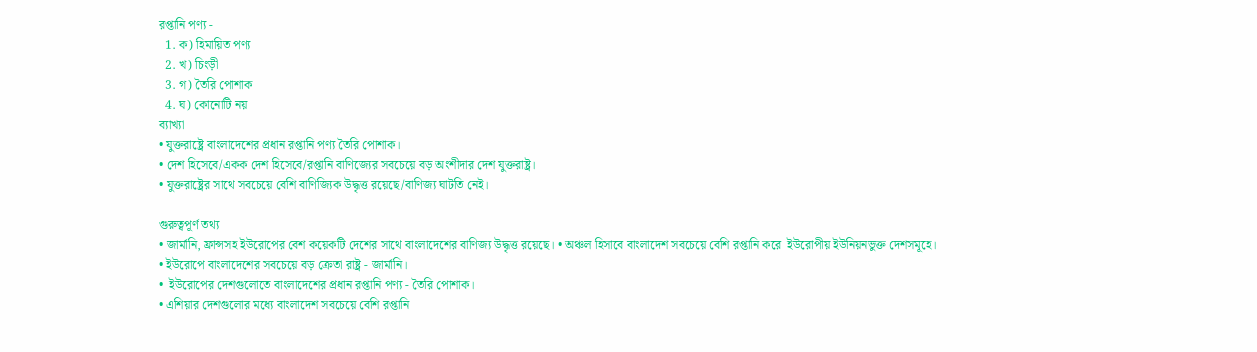রপ্তানি পণ্য -
  1. ক) হিমায়িত পণ্য
  2. খ) চিংড়ী
  3. গ) তৈরি পোশাক
  4. ঘ) কোনোটি নয়
ব্যাখ্যা
• যুক্তরাষ্ট্রে বাংলাদেশের প্রধান রপ্তানি পণ্য তৈরি পোশাক।
• দেশ হিসেবে/একক দেশ হিসেবে/রপ্তানি বাণিজ্যের সবচেয়ে বড় অংশীদার দেশ যুক্তরাষ্ট্র।
• যুক্তরাষ্ট্রের সাথে সবচেয়ে বেশি বাণিজ্যিক উদ্ধৃত্ত রয়েছে/বাণিজ্য ঘাটতি নেই।

গুরুত্বপূর্ণ তথ্য
• জার্মানি, ফ্রান্সসহ ইউরোপের বেশ কয়েকটি দেশের সাথে বাংলাদেশের বাণিজ্য উদ্ধৃত্ত রয়েছে। • অঞ্চল হিসাবে বাংলাদেশ সবচেয়ে বেশি রপ্তানি করে  ইউরোপীয় ইউনিয়নভুক্ত দেশসমূহে।
• ইউরোপে বাংলাদেশের সবচেয়ে বড় ক্রেতা রাষ্ট্র - জার্মানি।
•  ইউরোপের দেশগুলোতে বাংলাদেশের প্রধান রপ্তানি পণ্য - তৈরি পোশাক।
• এশিয়ার দেশগুলোর মধ্যে বাংলাদেশ সবচেয়ে বেশি রপ্তানি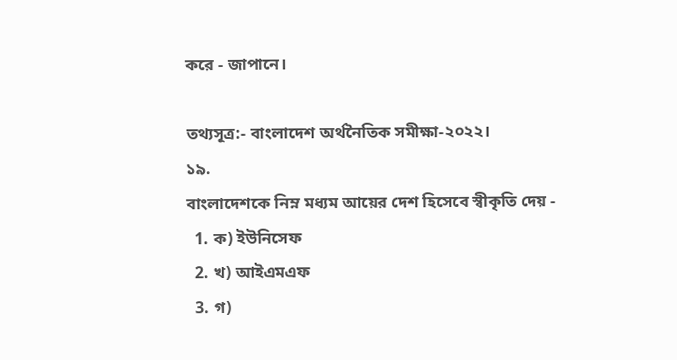করে - জাপানে।

তথ্যসূত্র:- বাংলাদেশ অর্থনৈতিক সমীক্ষা-২০২২।
১৯.
বাংলাদেশকে নিম্ন মধ্যম আয়ের দেশ হিসেবে স্বীকৃতি দেয় -
  1. ক) ইউনিসেফ
  2. খ) আইএমএফ
  3. গ)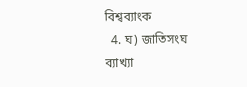বিশ্বব্যাংক
  4. ঘ) জাতিসংঘ
ব্যাখ্যা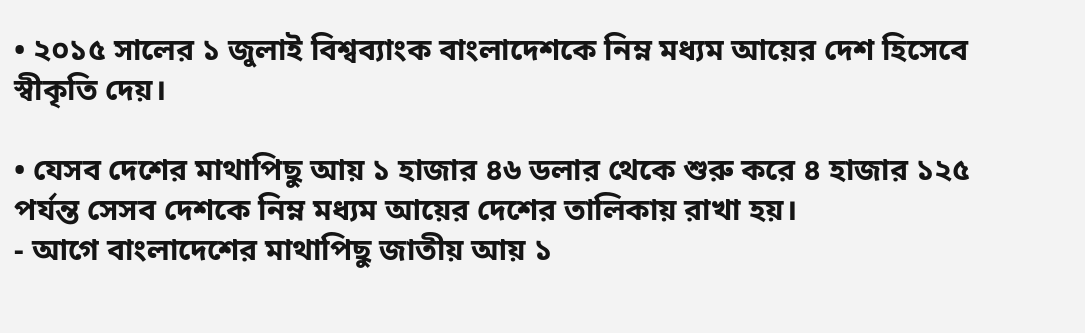• ২০১৫ সালের ১ জুলাই বিশ্বব্যাংক বাংলাদেশকে নিম্ন মধ্যম আয়ের দেশ হিসেবে স্বীকৃতি দেয়।

• যেসব দেশের মাথাপিছু আয় ১ হাজার ৪৬ ডলার থেকে শুরু করে ৪ হাজার ১২৫ পর্যন্ত সেসব দেশকে নিম্ন মধ্যম আয়ের দেশের তালিকায় রাখা হয়।
- আগে বাংলাদেশের মাথাপিছু জাতীয় আয় ১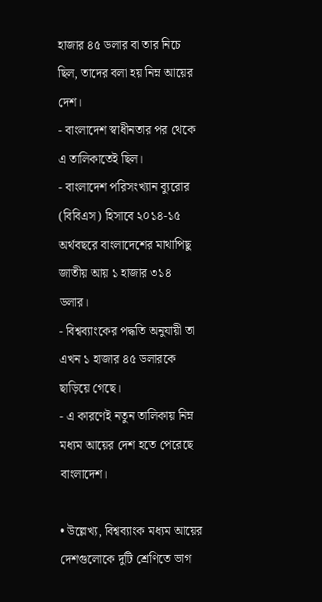হাজার ৪৫ ডলার বা তার নিচে ছিল, তাদের বলা হয় নিম্ন আয়ের দেশ।
- বাংলাদেশ স্বাধীনতার পর থেকে এ তালিকাতেই ছিল।
- বাংলাদেশ পরিসংখ্যান ব্যুরোর (বিবিএস) হিসাবে ২০১৪-১৫ অর্থবছরে বাংলাদেশের মাথাপিছু জাতীয় আয় ১ হাজার ৩১৪ ডলার।
- বিশ্বব্যাংকের পদ্ধতি অনুযায়ী তা এখন ১ হাজার ৪৫ ডলারকে ছাড়িয়ে গেছে।
- এ কারণেই নতুন তালিকায় নিম্ন মধ্যম আয়ের দেশ হতে পেরেছে বাংলাদেশ।

• উল্লেখ্য, বিশ্বব্যাংক মধ্যম আয়ের দেশগুলোকে দুটি শ্রেণিতে ভাগ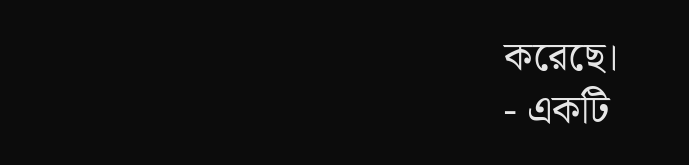করেছে।
- একটি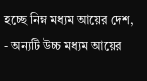হচ্ছে নিম্ন মধ্যম আয়ের দেশ,
- অন্যটি উচ্চ মধ্যম আয়ের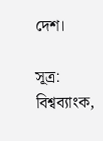দেশ।

সূত্র: বিশ্বব্যাংক,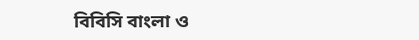বিবিসি বাংলা ও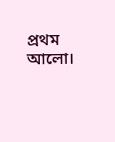প্রথম আলো।